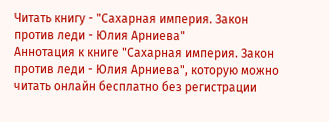Читать книгу - "Сахарная империя. Закон против леди - Юлия Арниева"
Аннотация к книге "Сахарная империя. Закон против леди - Юлия Арниева", которую можно читать онлайн бесплатно без регистрации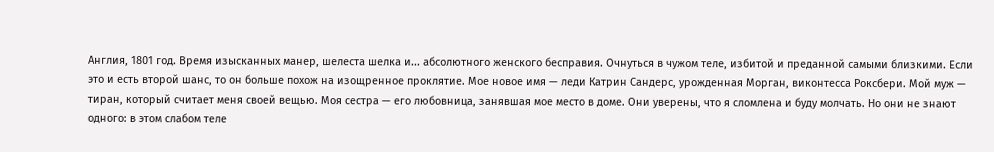Англия, 1801 год. Время изысканных манер, шелеста шелка и... абсолютного женского бесправия. Очнуться в чужом теле, избитой и преданной самыми близкими. Если это и есть второй шанс, то он больше похож на изощренное проклятие. Мое новое имя — леди Катрин Сандерс, урожденная Морган, виконтесса Роксбери. Мой муж — тиран, который считает меня своей вещью. Моя сестра — его любовница, занявшая мое место в доме. Они уверены, что я сломлена и буду молчать. Но они не знают одного: в этом слабом теле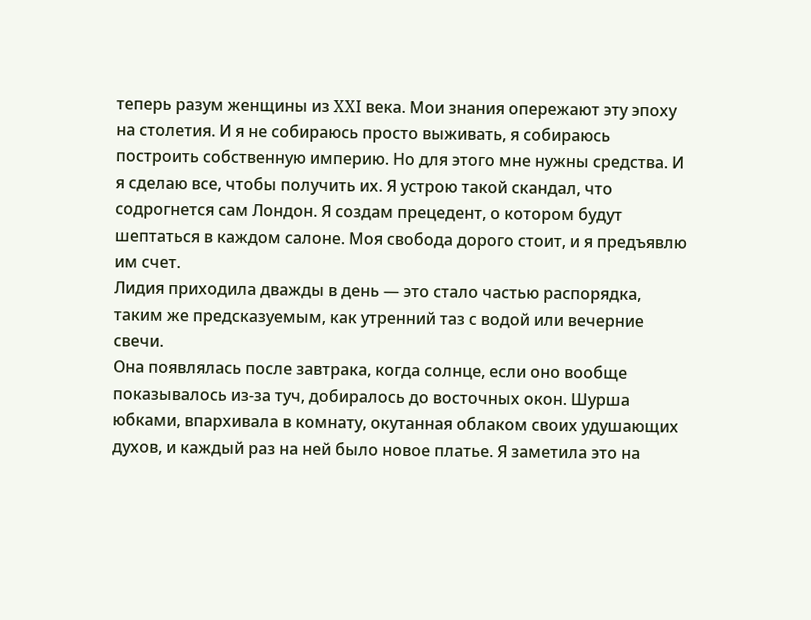теперь разум женщины из XXI века. Мои знания опережают эту эпоху на столетия. И я не собираюсь просто выживать, я собираюсь построить собственную империю. Но для этого мне нужны средства. И я сделаю все, чтобы получить их. Я устрою такой скандал, что содрогнется сам Лондон. Я создам прецедент, о котором будут шептаться в каждом салоне. Моя свобода дорого стоит, и я предъявлю им счет.
Лидия приходила дважды в день — это стало частью распорядка, таким же предсказуемым, как утренний таз с водой или вечерние свечи.
Она появлялась после завтрака, когда солнце, если оно вообще показывалось из-за туч, добиралось до восточных окон. Шурша юбками, впархивала в комнату, окутанная облаком своих удушающих духов, и каждый раз на ней было новое платье. Я заметила это на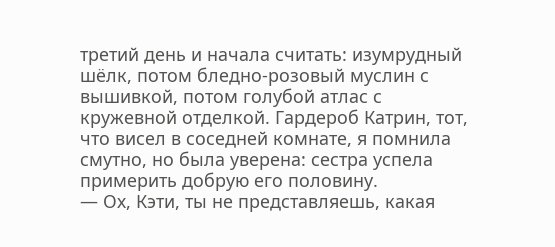третий день и начала считать: изумрудный шёлк, потом бледно-розовый муслин с вышивкой, потом голубой атлас с кружевной отделкой. Гардероб Катрин, тот, что висел в соседней комнате, я помнила смутно, но была уверена: сестра успела примерить добрую его половину.
— Ох, Кэти, ты не представляешь, какая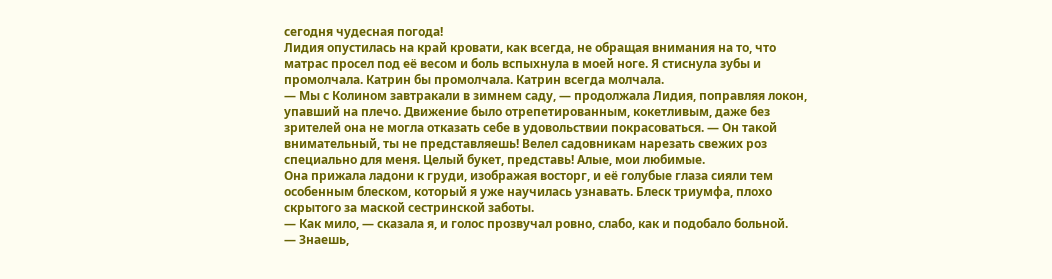сегодня чудесная погода!
Лидия опустилась на край кровати, как всегда, не обращая внимания на то, что матрас просел под её весом и боль вспыхнула в моей ноге. Я стиснула зубы и промолчала. Катрин бы промолчала. Катрин всегда молчала.
— Мы с Колином завтракали в зимнем саду, — продолжала Лидия, поправляя локон, упавший на плечо. Движение было отрепетированным, кокетливым, даже без зрителей она не могла отказать себе в удовольствии покрасоваться. — Он такой внимательный, ты не представляешь! Велел садовникам нарезать свежих роз специально для меня. Целый букет, представь! Алые, мои любимые.
Она прижала ладони к груди, изображая восторг, и её голубые глаза сияли тем особенным блеском, который я уже научилась узнавать. Блеск триумфа, плохо скрытого за маской сестринской заботы.
— Как мило, — сказала я, и голос прозвучал ровно, слабо, как и подобало больной.
— Знаешь,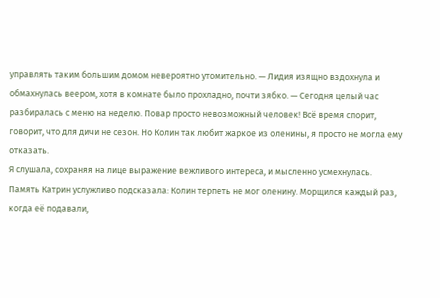управлять таким большим домом невероятно утомительно. — Лидия изящно вздохнула и обмахнулась веером, хотя в комнате было прохладно, почти зябко. — Сегодня целый час разбиралась с меню на неделю. Повар просто невозможный человек! Всё время спорит, говорит, что для дичи не сезон. Но Колин так любит жаркое из оленины, я просто не могла ему отказать.
Я слушала, сохраняя на лице выражение вежливого интереса, и мысленно усмехнулась.
Память Катрин услужливо подсказала: Колин терпеть не мог оленину. Морщился каждый раз, когда её подавали,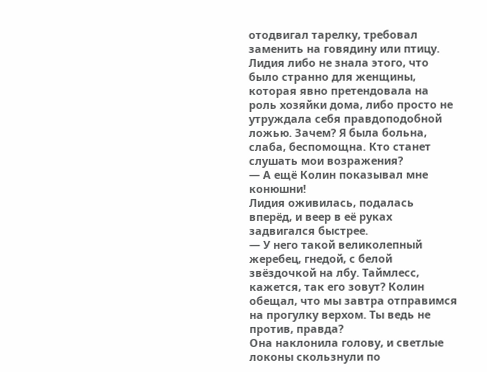отодвигал тарелку, требовал заменить на говядину или птицу. Лидия либо не знала этого, что было странно для женщины, которая явно претендовала на роль хозяйки дома, либо просто не утруждала себя правдоподобной ложью. Зачем? Я была больна, слаба, беспомощна. Кто станет слушать мои возражения?
— А ещё Колин показывал мне конюшни!
Лидия оживилась, подалась вперёд, и веер в её руках задвигался быстрее.
— У него такой великолепный жеребец, гнедой, с белой звёздочкой на лбу. Таймлесс, кажется, так его зовут? Колин обещал, что мы завтра отправимся на прогулку верхом. Ты ведь не против, правда?
Она наклонила голову, и светлые локоны скользнули по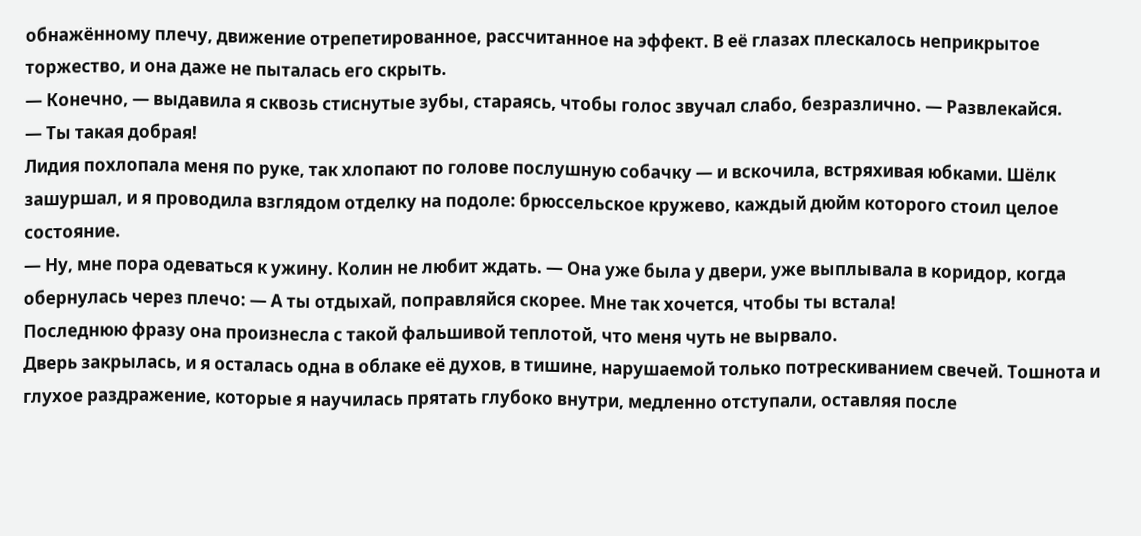обнажённому плечу, движение отрепетированное, рассчитанное на эффект. В её глазах плескалось неприкрытое торжество, и она даже не пыталась его скрыть.
— Конечно, — выдавила я сквозь стиснутые зубы, стараясь, чтобы голос звучал слабо, безразлично. — Развлекайся.
— Ты такая добрая!
Лидия похлопала меня по руке, так хлопают по голове послушную собачку — и вскочила, встряхивая юбками. Шёлк зашуршал, и я проводила взглядом отделку на подоле: брюссельское кружево, каждый дюйм которого стоил целое состояние.
— Ну, мне пора одеваться к ужину. Колин не любит ждать. — Она уже была у двери, уже выплывала в коридор, когда обернулась через плечо: — А ты отдыхай, поправляйся скорее. Мне так хочется, чтобы ты встала!
Последнюю фразу она произнесла с такой фальшивой теплотой, что меня чуть не вырвало.
Дверь закрылась, и я осталась одна в облаке её духов, в тишине, нарушаемой только потрескиванием свечей. Тошнота и глухое раздражение, которые я научилась прятать глубоко внутри, медленно отступали, оставляя после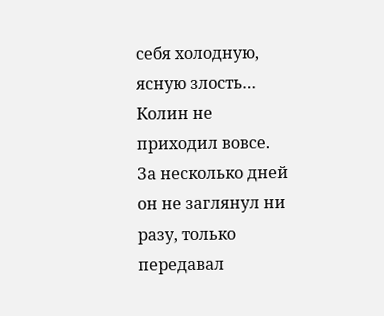себя холодную, ясную злость…
Колин не приходил вовсе.
За несколько дней он не заглянул ни разу, только передавал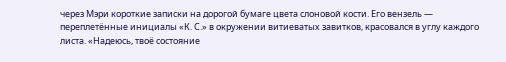через Мэри короткие записки на дорогой бумаге цвета слоновой кости. Его вензель — переплетённые инициалы «К. С.» в окружении витиеватых завитков, красовался в углу каждого листа. «Надеюсь, твоё состояние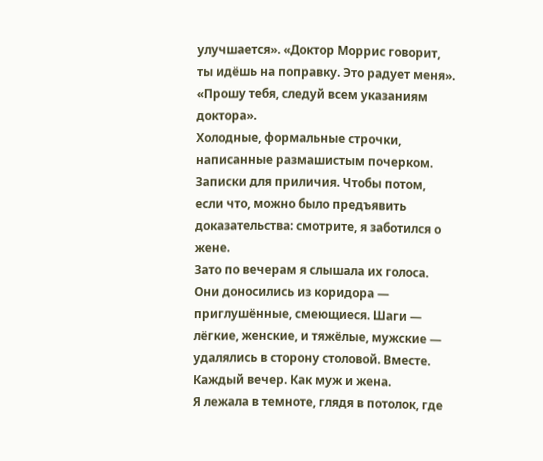улучшается». «Доктор Моррис говорит, ты идёшь на поправку. Это радует меня». «Прошу тебя, следуй всем указаниям доктора».
Холодные, формальные строчки, написанные размашистым почерком. Записки для приличия. Чтобы потом, если что, можно было предъявить доказательства: смотрите, я заботился о жене.
Зато по вечерам я слышала их голоса.
Они доносились из коридора — приглушённые, смеющиеся. Шаги — лёгкие, женские, и тяжёлые, мужские — удалялись в сторону столовой. Вместе. Каждый вечер. Как муж и жена.
Я лежала в темноте, глядя в потолок, где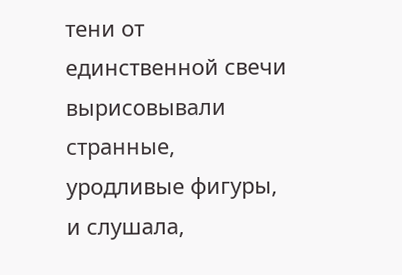тени от единственной свечи вырисовывали странные, уродливые фигуры, и слушала,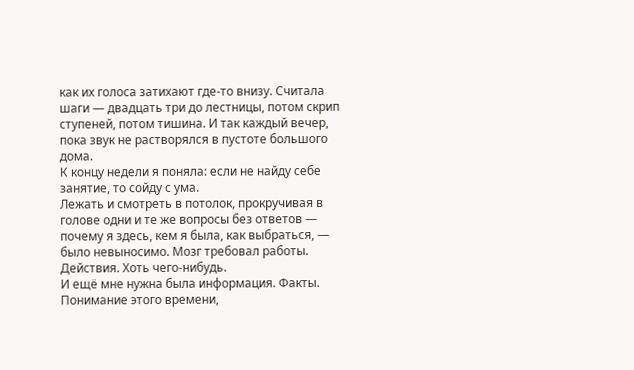как их голоса затихают где-то внизу. Считала шаги — двадцать три до лестницы, потом скрип ступеней, потом тишина. И так каждый вечер, пока звук не растворялся в пустоте большого дома.
К концу недели я поняла: если не найду себе занятие, то сойду с ума.
Лежать и смотреть в потолок, прокручивая в голове одни и те же вопросы без ответов — почему я здесь, кем я была, как выбраться, — было невыносимо. Мозг требовал работы. Действия. Хоть чего-нибудь.
И ещё мне нужна была информация. Факты. Понимание этого времени,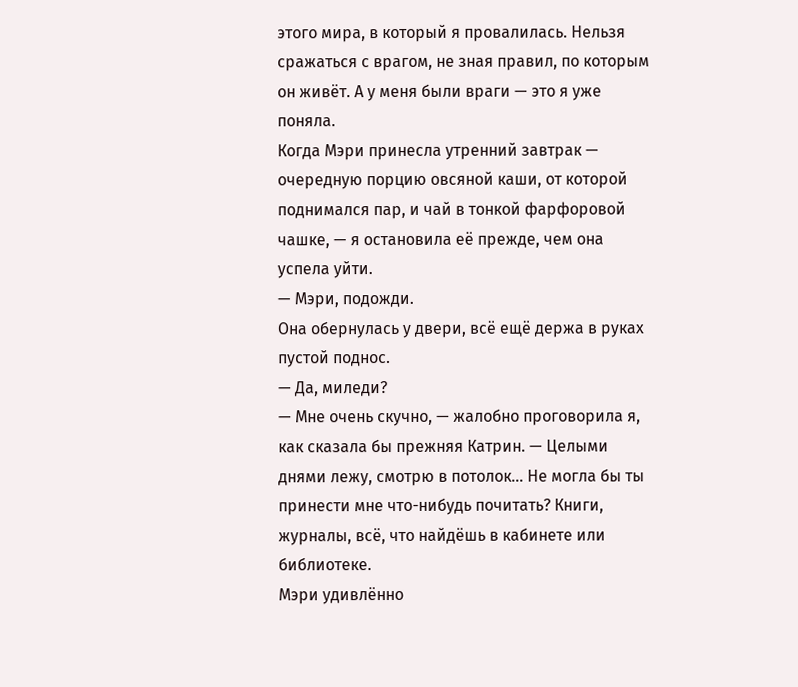этого мира, в который я провалилась. Нельзя сражаться с врагом, не зная правил, по которым он живёт. А у меня были враги — это я уже поняла.
Когда Мэри принесла утренний завтрак — очередную порцию овсяной каши, от которой поднимался пар, и чай в тонкой фарфоровой чашке, — я остановила её прежде, чем она успела уйти.
— Мэри, подожди.
Она обернулась у двери, всё ещё держа в руках пустой поднос.
— Да, миледи?
— Мне очень скучно, — жалобно проговорила я, как сказала бы прежняя Катрин. — Целыми днями лежу, смотрю в потолок… Не могла бы ты принести мне что-нибудь почитать? Книги, журналы, всё, что найдёшь в кабинете или библиотеке.
Мэри удивлённо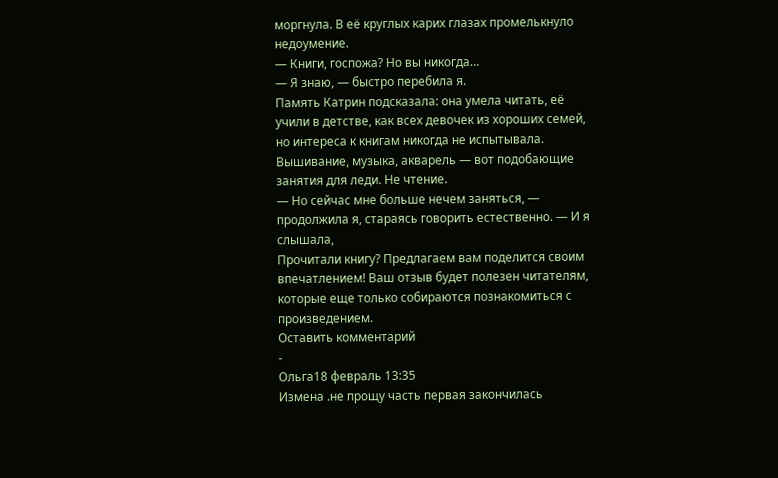моргнула. В её круглых карих глазах промелькнуло недоумение.
— Книги, госпожа? Но вы никогда…
— Я знаю, — быстро перебила я.
Память Катрин подсказала: она умела читать, её учили в детстве, как всех девочек из хороших семей, но интереса к книгам никогда не испытывала. Вышивание, музыка, акварель — вот подобающие занятия для леди. Не чтение.
— Но сейчас мне больше нечем заняться, — продолжила я, стараясь говорить естественно. — И я слышала,
Прочитали книгу? Предлагаем вам поделится своим впечатлением! Ваш отзыв будет полезен читателям, которые еще только собираются познакомиться с произведением.
Оставить комментарий
-
Ольга18 февраль 13:35
Измена .не прощу часть первая закончилась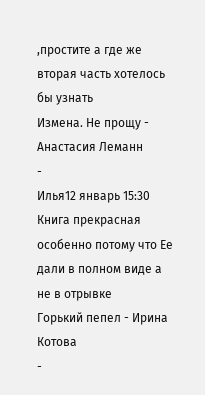,простите а где же вторая часть хотелось бы узнать
Измена. Не прощу - Анастасия Леманн
-
Илья12 январь 15:30
Книга прекрасная особенно потому что Ее дали в полном виде а не в отрывке
Горький пепел - Ирина Котова
-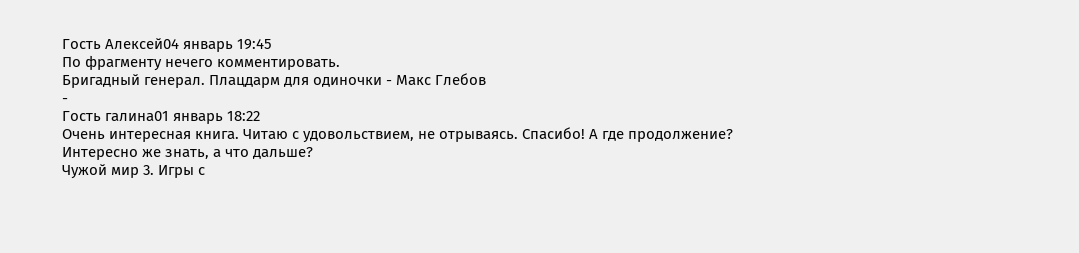Гость Алексей04 январь 19:45
По фрагменту нечего комментировать.
Бригадный генерал. Плацдарм для одиночки - Макс Глебов
-
Гость галина01 январь 18:22
Очень интересная книга. Читаю с удовольствием, не отрываясь. Спасибо! А где продолжение? Интересно же знать, а что дальше?
Чужой мир 3. Игры с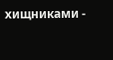хищниками -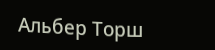Альбер Торш